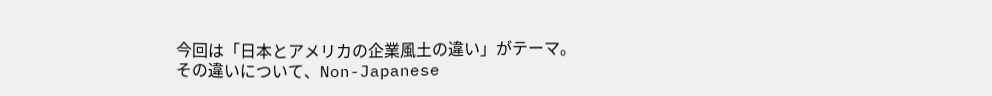今回は「日本とアメリカの企業風土の違い」がテーマ。
その違いについて、Non-Japanese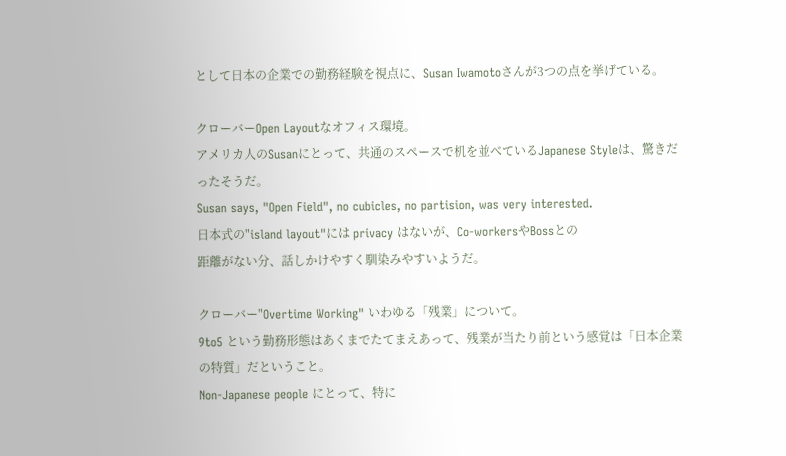として日本の企業での勤務経験を視点に、Susan Iwamotoさんが3つの点を挙げている。

クローバーOpen Layoutなオフィス環境。
アメリカ人のSusanにとって、共通のスペースで机を並べているJapanese Styleは、驚きだったそうだ。
Susan says, "Open Field", no cubicles, no partision, was very interested.
日本式の"island layout"には privacy はないが、Co-workersやBossとの
距離がない分、話しかけやすく馴染みやすいようだ。

クローバー"Overtime Working" いわゆる「残業」について。
9to5 という勤務形態はあくまでたてまえあって、残業が当たり前という感覚は「日本企業の特質」だということ。
Non-Japanese people にとって、特に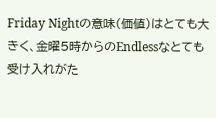Friday Nightの意味(価値)はとても大きく、金曜5時からのEndlessなとても受け入れがた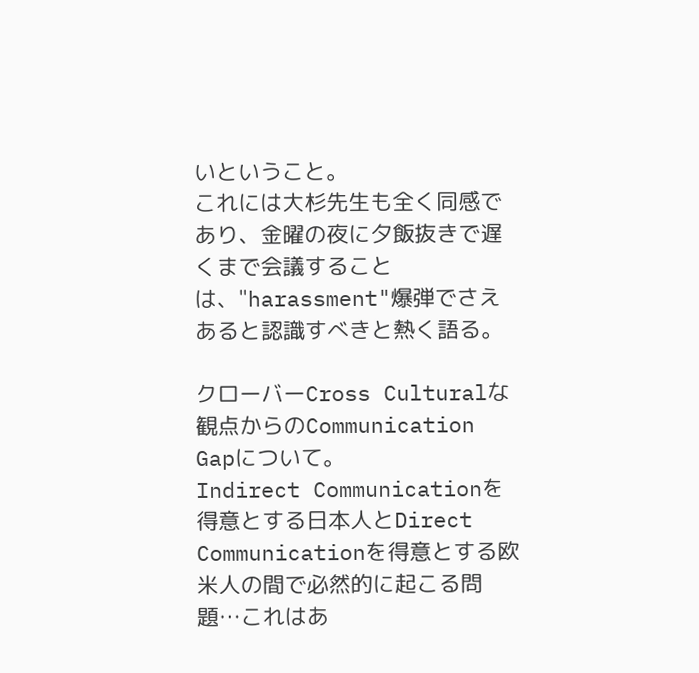いということ。
これには大杉先生も全く同感であり、金曜の夜に夕飯抜きで遅くまで会議することは、"harassment"爆弾でさえあると認識すべきと熱く語る。

クローバーCross Culturalな観点からのCommunication Gapについて。
Indirect Communicationを得意とする日本人とDirect Communicationを得意とする欧米人の間で必然的に起こる問題…これはあ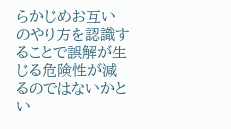らかじめお互いのやり方を認識することで誤解が生じる危険性が減るのではないかとい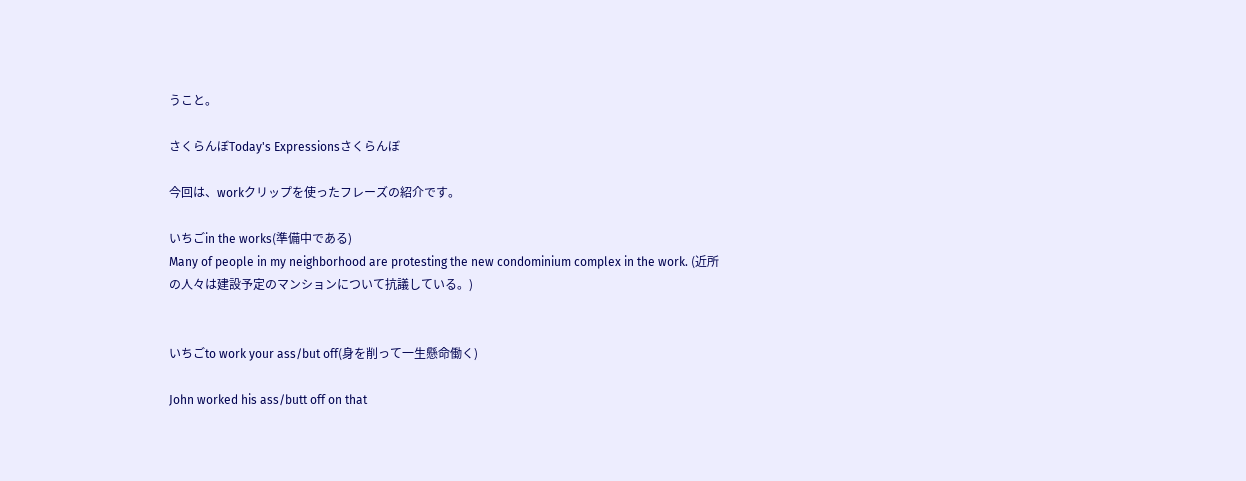うこと。

さくらんぼToday's Expressionsさくらんぼ

今回は、workクリップを使ったフレーズの紹介です。

いちごin the works(準備中である)
Many of people in my neighborhood are protesting the new condominium complex in the work. (近所の人々は建設予定のマンションについて抗議している。)


いちごto work your ass/but off(身を削って一生懸命働く)

John worked his ass/butt off on that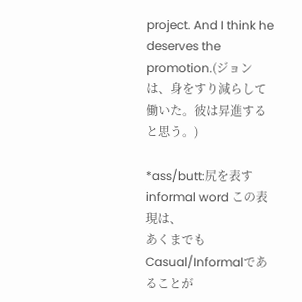project. And I think he deserves the promotion.(ジョンは、身をすり減らして働いた。彼は昇進すると思う。)

*ass/butt:尻を表すinformal word この表現は、
あくまでもCasual/Informalであることが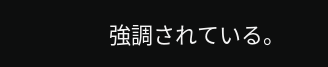強調されている。